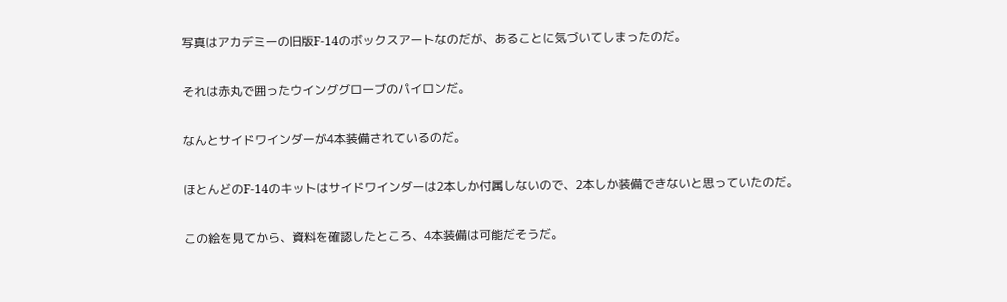写真はアカデミーの旧版F-14のボックスアートなのだが、あることに気づいてしまったのだ。

それは赤丸で囲ったウインググローブのパイロンだ。

なんとサイドワインダーが4本装備されているのだ。

ほとんどのF-14のキットはサイドワインダーは2本しか付属しないので、2本しか装備できないと思っていたのだ。

この絵を見てから、資料を確認したところ、4本装備は可能だそうだ。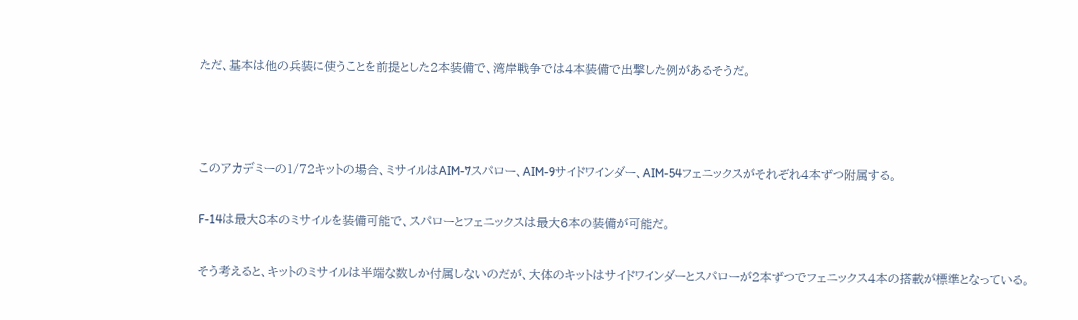ただ、基本は他の兵装に使うことを前提とした2本装備で、湾岸戦争では4本装備で出撃した例があるそうだ。



このアカデミーの1/72キットの場合、ミサイルはAIM-7スパロー、AIM-9サイドワインダー、AIM-54フェニックスがそれぞれ4本ずつ附属する。

F-14は最大8本のミサイルを装備可能で、スパローとフェニックスは最大6本の装備が可能だ。

そう考えると、キットのミサイルは半端な数しか付属しないのだが、大体のキットはサイドワインダーとスパローが2本ずつでフェニックス4本の搭載が標準となっている。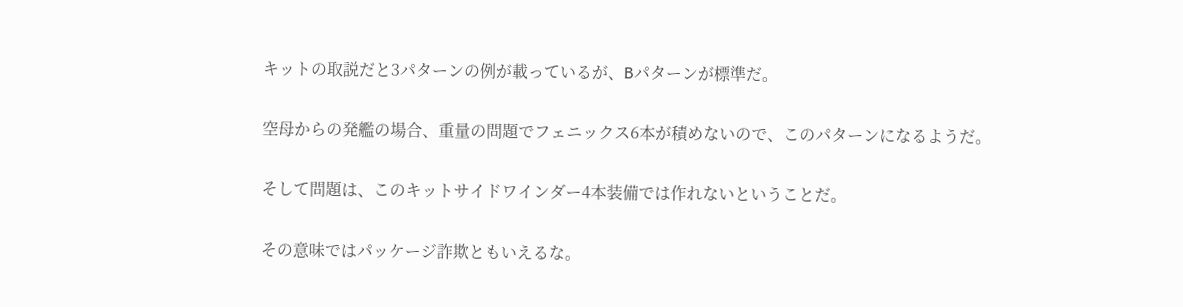キットの取説だと3パターンの例が載っているが、Bパターンが標準だ。

空母からの発艦の場合、重量の問題でフェニックス6本が積めないので、このパターンになるようだ。

そして問題は、このキットサイドワインダー4本装備では作れないということだ。

その意味ではパッケージ詐欺ともいえるな。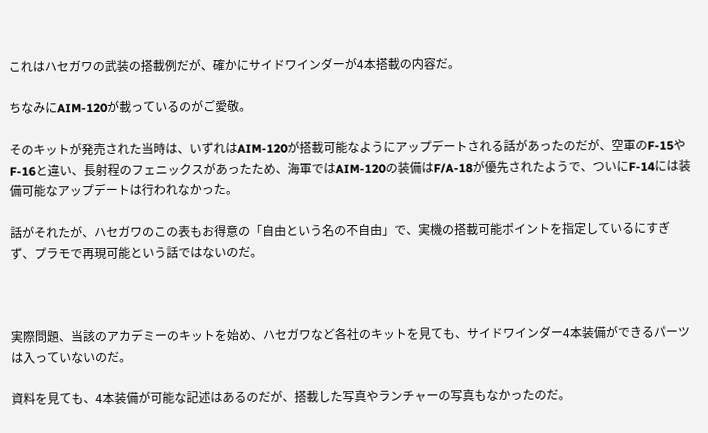これはハセガワの武装の搭載例だが、確かにサイドワインダーが4本搭載の内容だ。

ちなみにAIM-120が載っているのがご愛敬。

そのキットが発売された当時は、いずれはAIM-120が搭載可能なようにアップデートされる話があったのだが、空軍のF-15やF-16と違い、長射程のフェニックスがあったため、海軍ではAIM-120の装備はF/A-18が優先されたようで、ついにF-14には装備可能なアップデートは行われなかった。

話がそれたが、ハセガワのこの表もお得意の「自由という名の不自由」で、実機の搭載可能ポイントを指定しているにすぎず、プラモで再現可能という話ではないのだ。



実際問題、当該のアカデミーのキットを始め、ハセガワなど各社のキットを見ても、サイドワインダー4本装備ができるパーツは入っていないのだ。

資料を見ても、4本装備が可能な記述はあるのだが、搭載した写真やランチャーの写真もなかったのだ。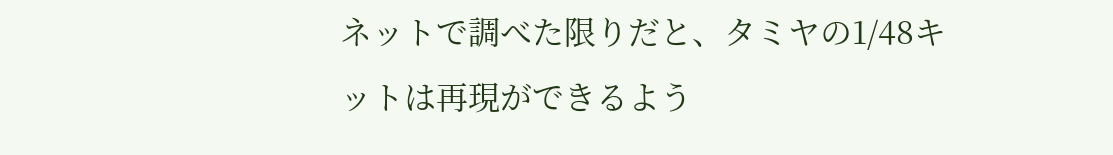ネットで調べた限りだと、タミヤの1/48キットは再現ができるよう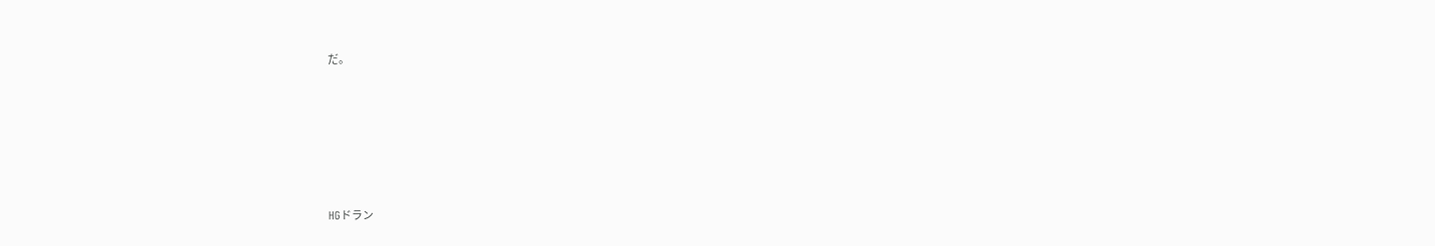だ。







HGドラン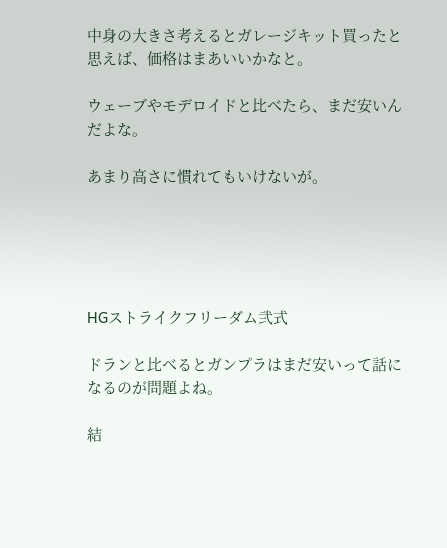中身の大きさ考えるとガレージキット買ったと思えば、価格はまあいいかなと。

ウェーブやモデロイドと比べたら、まだ安いんだよな。

あまり高さに慣れてもいけないが。





HGストライクフリーダム弐式

ドランと比べるとガンプラはまだ安いって話になるのが問題よね。

結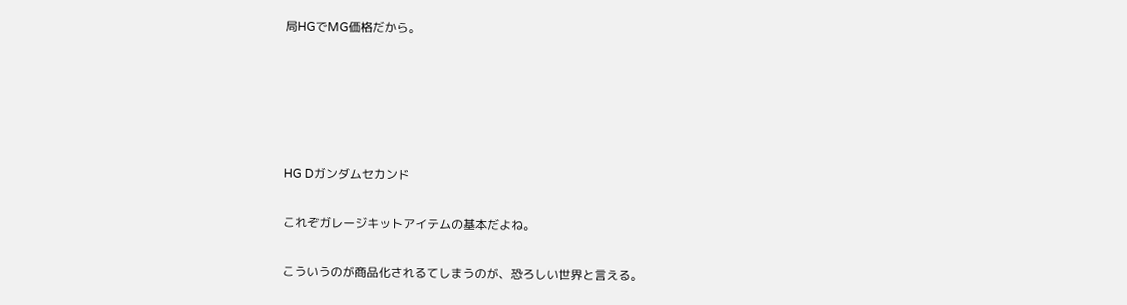局HGでMG価格だから。





HG Dガンダムセカンド

これぞガレージキットアイテムの基本だよね。

こういうのが商品化されるてしまうのが、恐ろしい世界と言える。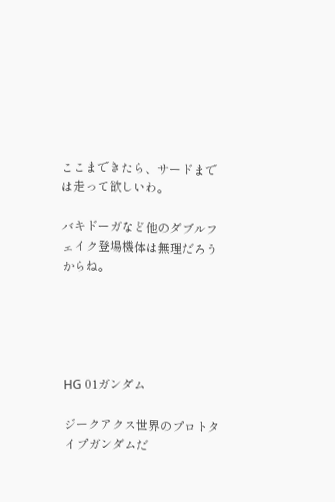ここまできたら、サードまでは走って欲しいわ。

バキドーガなど他のダブルフェイク登場機体は無理だろうからね。





HG 01ガンダム

ジークアクス世界のプロトタイプガンダムだ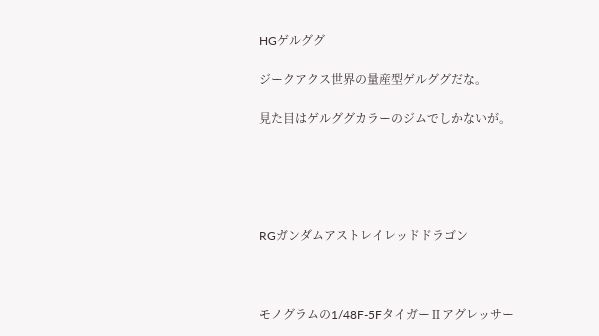HGゲルググ

ジークアクス世界の量産型ゲルググだな。

見た目はゲルググカラーのジムでしかないが。





RGガンダムアストレイレッドドラゴン



モノグラムの1/48F-5FタイガーⅡアグレッサー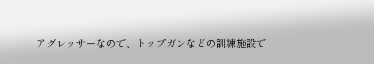アグレッサーなので、トップガンなどの訓練施設で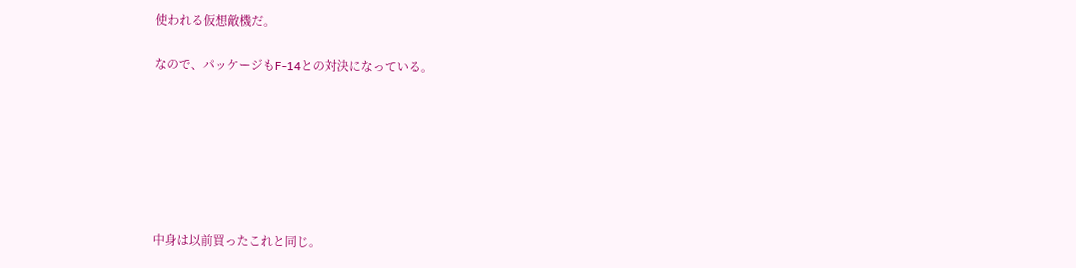使われる仮想敵機だ。

なので、パッケージもF-14との対決になっている。







中身は以前買ったこれと同じ。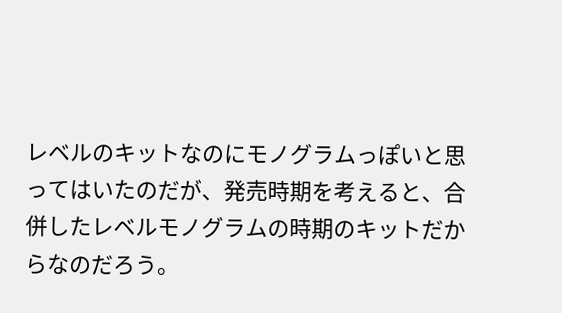レベルのキットなのにモノグラムっぽいと思ってはいたのだが、発売時期を考えると、合併したレベルモノグラムの時期のキットだからなのだろう。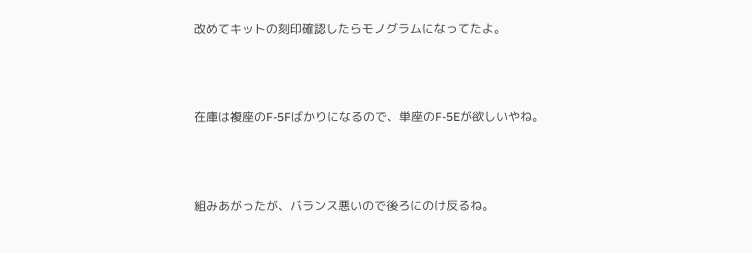改めてキットの刻印確認したらモノグラムになってたよ。



在庫は複座のF-5Fばかりになるので、単座のF-5Eが欲しいやね。



組みあがったが、バランス悪いので後ろにのけ反るね。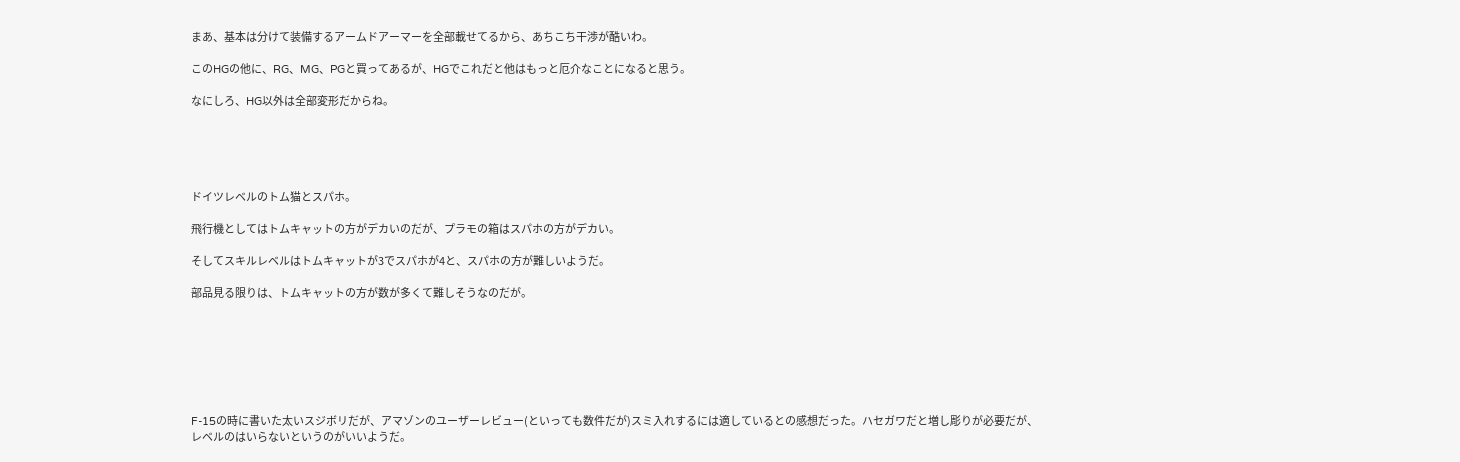まあ、基本は分けて装備するアームドアーマーを全部載せてるから、あちこち干渉が酷いわ。

このHGの他に、RG、MG、PGと買ってあるが、HGでこれだと他はもっと厄介なことになると思う。

なにしろ、HG以外は全部変形だからね。





ドイツレベルのトム猫とスパホ。

飛行機としてはトムキャットの方がデカいのだが、プラモの箱はスパホの方がデカい。

そしてスキルレベルはトムキャットが3でスパホが4と、スパホの方が難しいようだ。

部品見る限りは、トムキャットの方が数が多くて難しそうなのだが。







F-15の時に書いた太いスジボリだが、アマゾンのユーザーレビュー(といっても数件だが)スミ入れするには適しているとの感想だった。ハセガワだと増し彫りが必要だが、レベルのはいらないというのがいいようだ。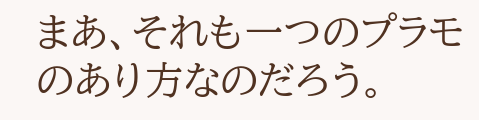まあ、それも一つのプラモのあり方なのだろう。